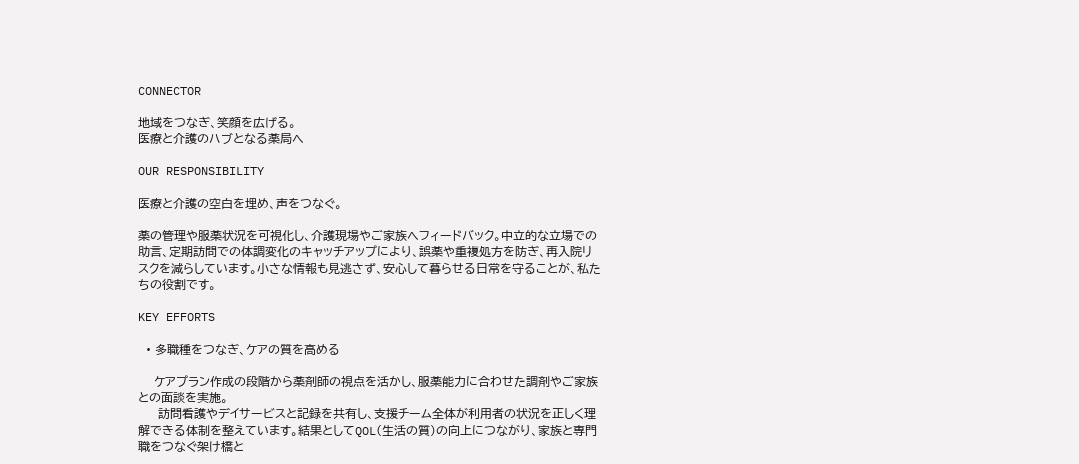CONNECTOR

地域をつなぎ、笑顔を広げる。
医療と介護のハブとなる薬局へ

OUR RESPONSIBILITY

医療と介護の空白を埋め、声をつなぐ。

薬の管理や服薬状況を可視化し、介護現場やご家族へフィードバック。中立的な立場での助言、定期訪問での体調変化のキャッチアップにより、誤薬や重複処方を防ぎ、再入院リスクを減らしています。小さな情報も見逃さず、安心して暮らせる日常を守ることが、私たちの役割です。

KEY EFFORTS

  • 多職種をつなぎ、ケアの質を高める

    ケアプラン作成の段階から薬剤師の視点を活かし、服薬能力に合わせた調剤やご家族との面談を実施。
     訪問看護やデイサービスと記録を共有し、支援チーム全体が利用者の状況を正しく理解できる体制を整えています。結果としてQOL(生活の質)の向上につながり、家族と専門職をつなぐ架け橋と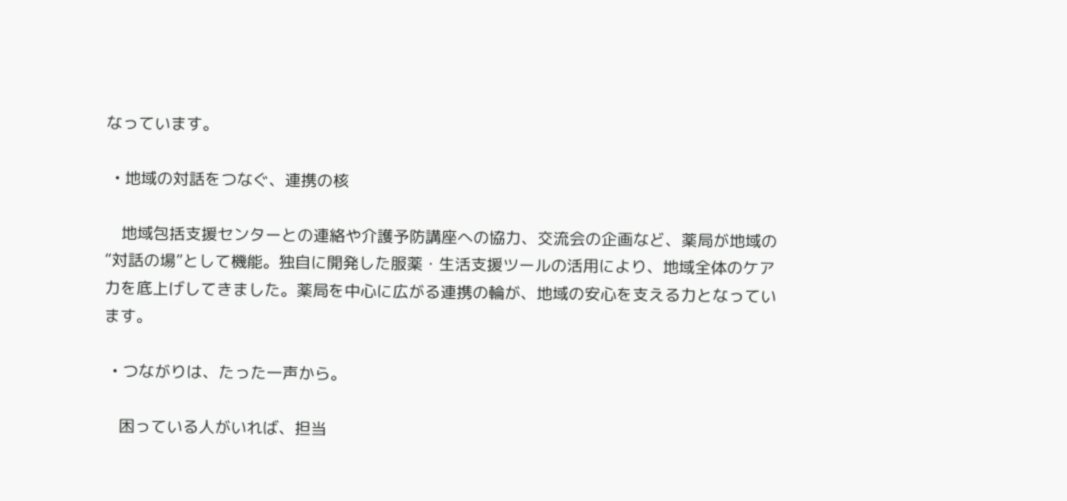なっています。

  • 地域の対話をつなぐ、連携の核

    地域包括支援センターとの連絡や介護予防講座への協力、交流会の企画など、薬局が地域の“対話の場”として機能。独自に開発した服薬・生活支援ツールの活用により、地域全体のケア力を底上げしてきました。薬局を中心に広がる連携の輪が、地域の安心を支える力となっています。

  • つながりは、たった一声から。

    困っている人がいれば、担当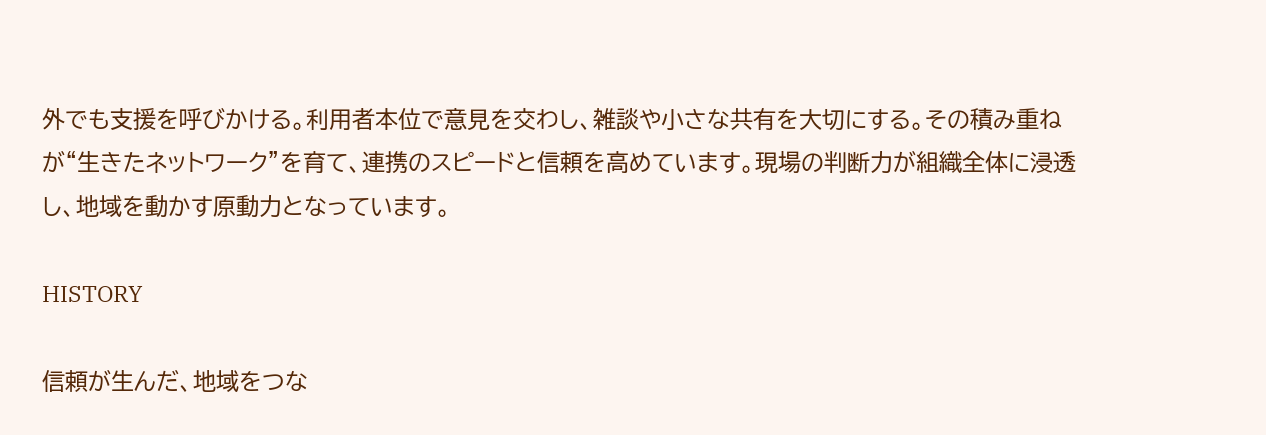外でも支援を呼びかける。利用者本位で意見を交わし、雑談や小さな共有を大切にする。その積み重ねが“生きたネットワーク”を育て、連携のスピードと信頼を高めています。現場の判断力が組織全体に浸透し、地域を動かす原動力となっています。

HISTORY

信頼が生んだ、地域をつな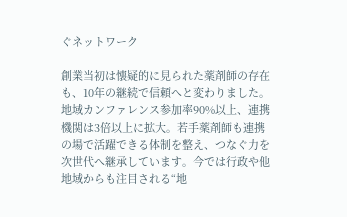ぐネットワーク

創業当初は懐疑的に見られた薬剤師の存在も、10年の継続で信頼へと変わりました。地域カンファレンス参加率90%以上、連携機関は3倍以上に拡大。若手薬剤師も連携の場で活躍できる体制を整え、つなぐ力を次世代へ継承しています。今では行政や他地域からも注目される“地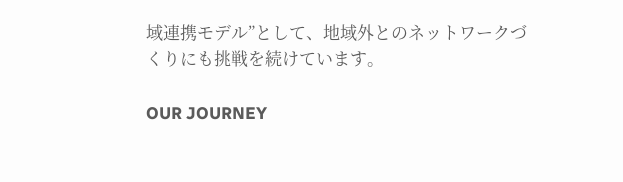域連携モデル”として、地域外とのネットワークづくりにも挑戦を続けています。

OUR JOURNEY